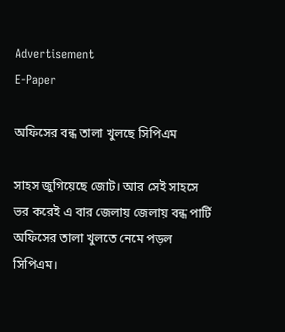Advertisement
E-Paper

অফিসের বন্ধ তালা খুলছে সিপিএম

সাহস জুগিয়েছে জোট। আর সেই সাহসে ভর করেই এ বার জেলায় জেলায় বন্ধ পার্টি অফিসের তালা খুলতে নেমে পড়ল সিপিএম।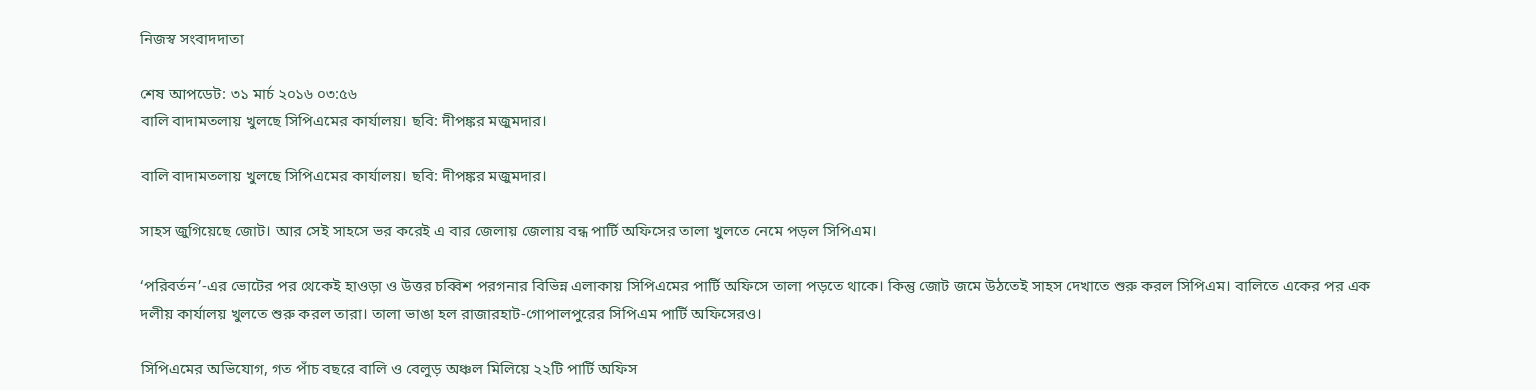নিজস্ব সংবাদদাতা

শেষ আপডেট: ৩১ মার্চ ২০১৬ ০৩:৫৬
বালি বাদামতলায় খুলছে সিপিএমের কার্যালয়। ছবি: দীপঙ্কর মজুমদার।

বালি বাদামতলায় খুলছে সিপিএমের কার্যালয়। ছবি: দীপঙ্কর মজুমদার।

সাহস জুগিয়েছে জোট। আর সেই সাহসে ভর করেই এ বার জেলায় জেলায় বন্ধ পার্টি অফিসের তালা খুলতে নেমে পড়ল সিপিএম।

‘পরিবর্তন’-এর ভোটের পর থেকেই হাওড়া ও উত্তর চব্বিশ পরগনার বিভিন্ন এলাকায় সিপিএমের পার্টি অফিসে তালা পড়তে থাকে। কিন্তু জোট জমে উঠতেই সাহস দেখাতে শুরু করল সিপিএম। বালিতে একের পর এক দলীয় কার্যালয় খুলতে শুরু করল তারা। তালা ভাঙা হল রাজারহাট-গোপালপুরের সিপিএম পার্টি অফিসেরও।

সিপিএমের অভিযোগ, গত পাঁচ বছরে বালি ও বেলুড় অঞ্চল মিলিয়ে ২২টি পার্টি অফিস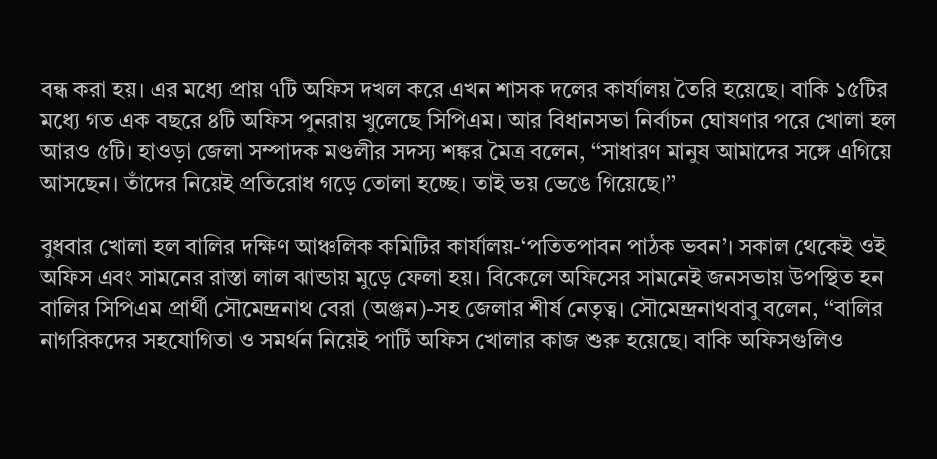বন্ধ করা হয়। এর মধ্যে প্রায় ৭টি অফিস দখল করে এখন শাসক দলের কার্যালয় তৈরি হয়েছে। বাকি ১৫টির মধ্যে গত এক বছরে ৪টি অফিস পুনরায় খুলেছে সিপিএম। আর বিধানসভা নির্বাচন ঘোষণার পরে খোলা হল আরও ৫টি। হাওড়া জেলা সম্পাদক মণ্ডলীর সদস্য শঙ্কর মৈত্র বলেন, ‘‘সাধারণ মানুষ আমাদের সঙ্গে এগিয়ে আসছেন। তাঁদের নিয়েই প্রতিরোধ গড়ে তোলা হচ্ছে। তাই ভয় ভেঙে গিয়েছে।’’

বুধবার খোলা হল বালির দক্ষিণ আঞ্চলিক কমিটির কার্যালয়-‘পতিতপাবন পাঠক ভবন’। সকাল থেকেই ওই অফিস এবং সামনের রাস্তা লাল ঝান্ডায় মুড়ে ফেলা হয়। বিকেলে অফিসের সামনেই জনসভায় উপস্থিত হন বালির সিপিএম প্রার্থী সৌমেন্দ্রনাথ বেরা (অঞ্জন)-সহ জেলার শীর্ষ নেতৃত্ব। সৌমেন্দ্রনাথবাবু বলেন, ‘‘বালির নাগরিকদের সহযোগিতা ও সমর্থন নিয়েই পার্টি অফিস খোলার কাজ শুরু হয়েছে। বাকি অফিসগুলিও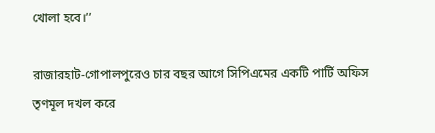খোলা হবে।’’

রাজারহাট-গোপালপুরেও চার বছর আগে সিপিএমের একটি পার্টি অফিস তৃণমূল দখল করে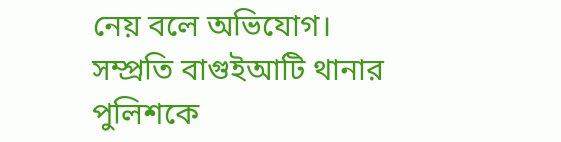নেয় বলে অভিযোগ। সম্প্রতি বাগুইআটি থানার পুলিশকে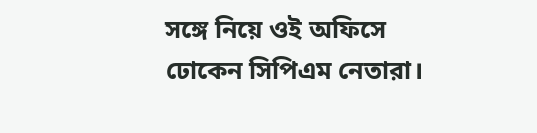সঙ্গে নিয়ে ওই অফিসে ঢোকেন সিপিএম নেতারা।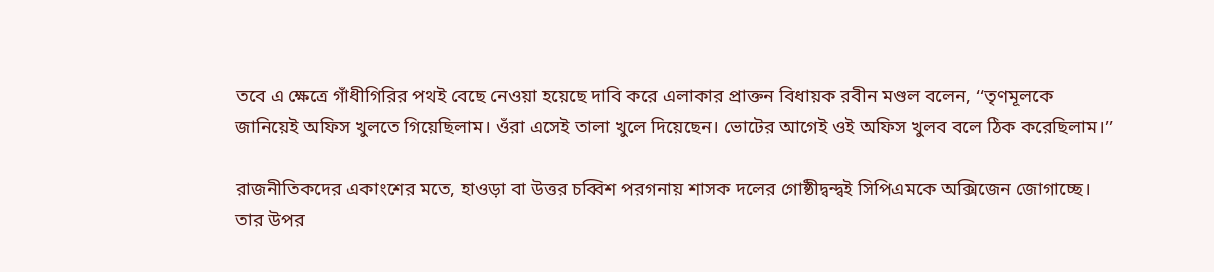তবে এ ক্ষেত্রে গাঁধীগিরির পথই বেছে নেওয়া হয়েছে দাবি করে এলাকার প্রাক্তন বিধায়ক রবীন মণ্ডল বলেন, ‘‘তৃণমূলকে জানিয়েই অফিস খুলতে গিয়েছিলাম। ওঁরা এসেই তালা খুলে দিয়েছেন। ভোটের আগেই ওই অফিস খুলব বলে ঠিক করেছিলাম।’’

রাজনীতিকদের একাংশের মতে, হাওড়া বা উত্তর চব্বিশ পরগনায় শাসক দলের গোষ্ঠীদ্বন্দ্বই সিপিএমকে অক্সিজেন জোগাচ্ছে। তার উপর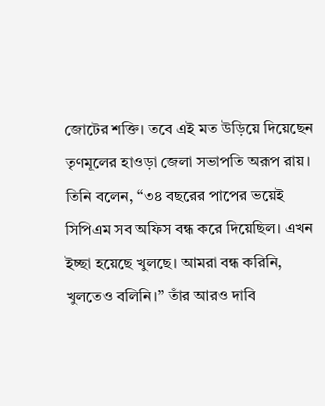জোটের শক্তি। তবে এই মত উড়িয়ে দিয়েছেন তৃণমূলের হাওড়া জেলা সভাপতি অরূপ রায়। তিনি বলেন, ‘‘৩৪ বছরের পাপের ভয়েই সিপিএম সব অফিস বন্ধ করে দিয়েছিল। এখন ইচ্ছা হয়েছে খুলছে। আমরা বন্ধ করিনি, খুলতেও বলিনি।’’ তাঁর আরও দাবি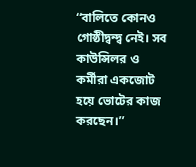‘‘বালিতে কোনও গোষ্ঠীদ্বন্দ্ব নেই। সব কাউন্সিলর ও কর্মীরা একজোট হয়ে ভোটের কাজ করছেন।’’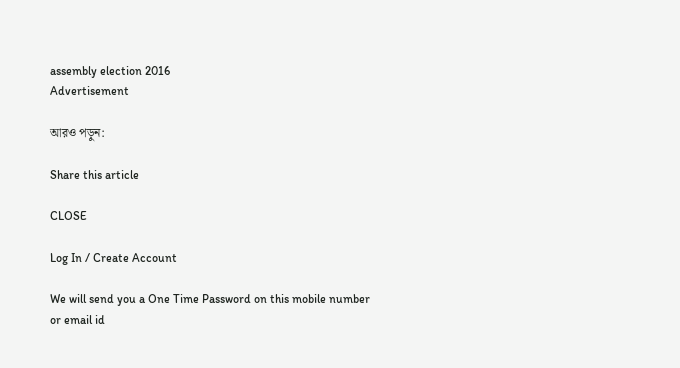assembly election 2016
Advertisement

আরও পড়ুন:

Share this article

CLOSE

Log In / Create Account

We will send you a One Time Password on this mobile number or email id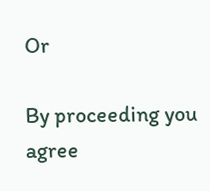Or

By proceeding you agree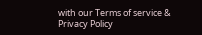with our Terms of service & Privacy Policy